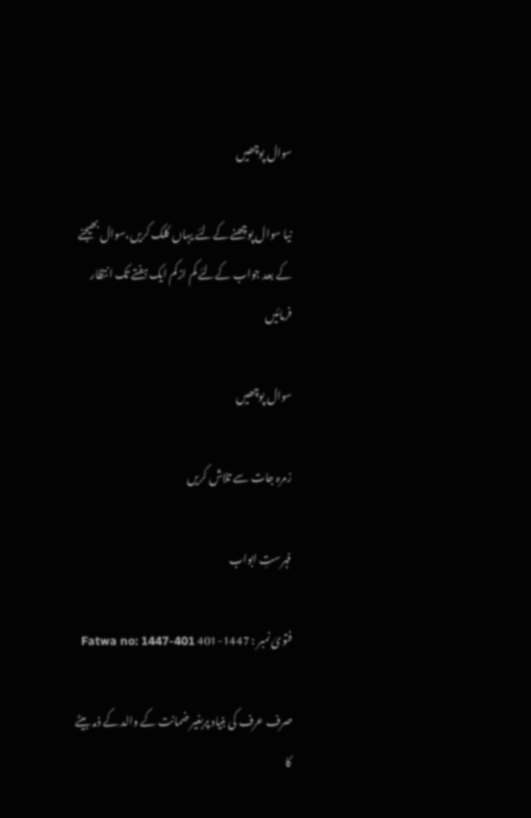سوال پوچھیں

نیا سوال پوچھنے کےلئے یہاں کلک کریں،سوال بھیجنے کے بعد جواب کےلئے کم ازکم ایک ہفتے تک انتظار فرمائیں

سوال پوچھیں

زمرہ جات سے تلاش کریں

فہرستِ ابواب

فتویٰ نمبر : 1447-401 Fatwa no: 1447-401

صرف عرف کی بنیاد پربغیر ضمانت کے والد کے ذمہ بیٹے کا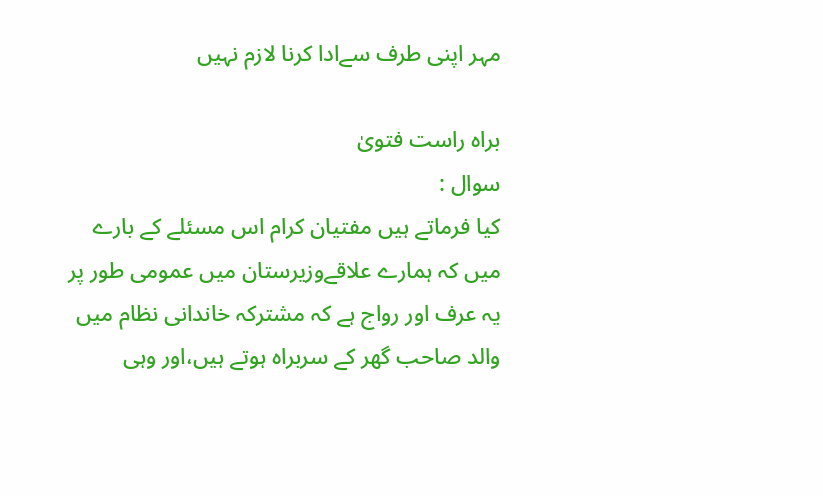مہر اپنی طرف سےادا کرنا لازم نہیں

براہ راست فتویٰ
سوال :
کیا فرماتے ہیں مفتیان کرام اس مسئلے کے بارے میں کہ ہمارے علاقےوزیرستان میں عمومی طور پر یہ عرف اور رواج ہے کہ مشترکہ خاندانی نظام میں والد صاحب گھر کے سربراہ ہوتے ہیں،اور وہی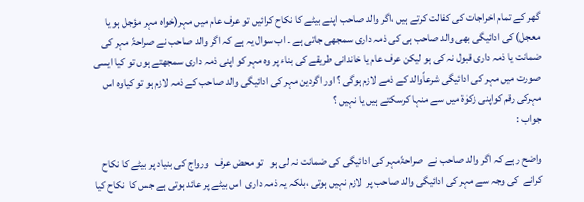گھر کے تمام اخراجات کی کفالت کرتے ہیں ،اگر والد صاحب اپنے بیٹے کا نکاح کرائیں تو عرف عام میں مہر(خواہ مہر مؤجل ہو یا معجل) کی ادائیگی بھی والد صاحب ہی کی ذمہ داری سمجھی جاتی ہے ۔ اب سوال یہ ہے کہ اگر والد صاحب نے صراحۃً مہر کی ضمانت یا ذمہ داری قبول نہ کی ہو لیکن عرف عام یا خاندانی طریقے کی بناء پر وہ مہر کو اپنی ذمہ داری سمجھتے ہوں تو کیا ایسی صورت میں مہر کی ادائیگی شرعاًوالد کے ذمے لازم ہوگی ؟ اور اگردین مہر کی ادائیگی والد صاحب کے ذمہ لازم ہو تو کیاوہ اس مہرکی رقم کواپنی زکوٰۃ میں سے منہا کرسکتے ہیں یا نہیں ؟
جواب :

واضح رہے کہ اگر والد صاحب نے  صراحۃًمہر کی ادائیگی کی ضمانت نہ لی ہو   تو محض عرف   ورواج کی بنیاد پر بیٹے کا نکاح کرانے  کی وجہ سے مہر کی ادائیگی والد صاحب پر  لازم نہیں ہوتی ،بلکہ یہ ذمہ داری  اس بیٹے پر عائد ہوتی ہے جس کا  نکاح کیا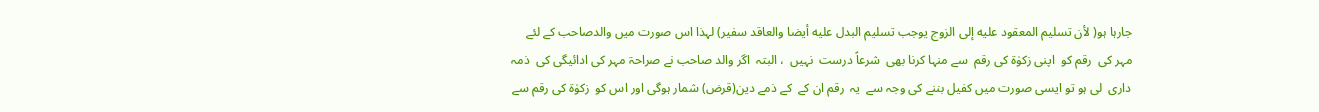جارہا ہو( لأن تسليم المعقود عليه إلى الزوج يوجب تسليم البدل عليه أيضا والعاقد سفير) لہذا اس صورت میں والدصاحب کے لئے  مہر کی  رقم کو  اپنی زکوٰۃ کی رقم  سے منہا کرنا بھی  شرعاً درست  نہیں  ، البتہ  اگر والد صاحب نے صراحۃ مہر کی ادائیگی کی  ذمہ داری  لی ہو تو ایسی صورت میں کفیل بننے کی وجہ سے  یہ  رقم ان کے  کے ذمے دین(قرض) شمار ہوگی اور اس کو  زکوٰۃ کی رقم سے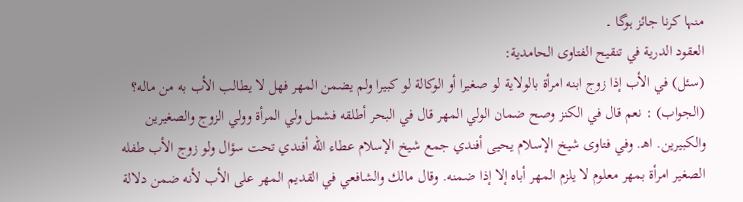منہا کرنا جائز ہوگا ۔
العقود الدرية في تنقيح الفتاوى الحامدية:
(سئل) في الأب إذا زوج ابنه امرأة بالولاية لو صغيرا أو الوكالة لو كبيرا ولم يضمن المهر فهل لا يطالب الأب به من ماله؟
(الجواب) : نعم قال في الكنز وصح ضمان الولي المهر قال في البحر أطلقه فشمل ولي المرأة وولي الزوج والصغيرين والكبيرين. اهـ. وفي فتاوى شيخ الإسلام يحيى أفندي جمع شيخ الإسلام عطاء الله أفندي تحت سؤال ولو زوج الأب طفله الصغير امرأة بمهر معلوم ‌لا ‌يلزم ‌المهر ‌أباه إلا إذا ضمنه. وقال مالك والشافعي في القديم المهر على الأب لأنه ضمن دلالة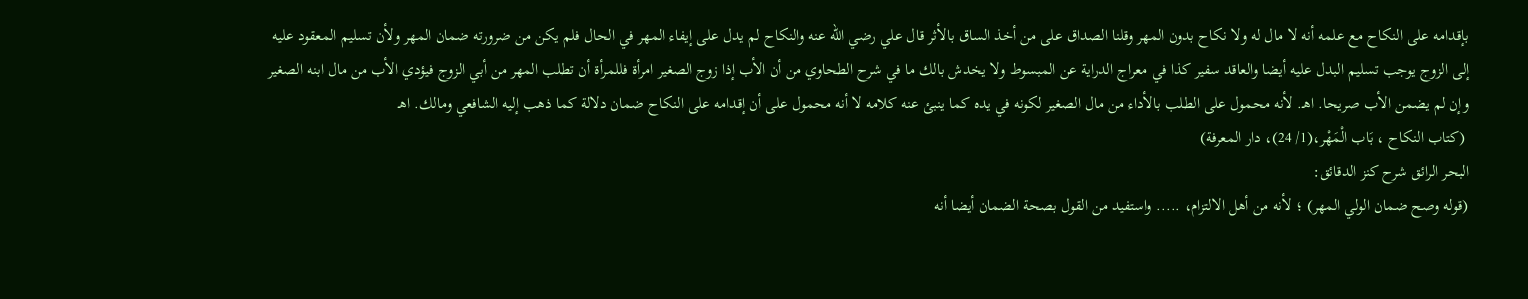بإقدامه على النكاح مع علمه أنه لا مال له ولا نكاح بدون المهر وقلنا الصداق على من أخذ الساق بالأثر قال علي رضي الله عنه والنكاح لم يدل على إيفاء المهر في الحال فلم يكن من ضرورته ضمان المهر ولأن تسليم المعقود عليه إلى الزوج يوجب تسليم البدل عليه أيضا والعاقد سفير كذا في معراج الدراية عن المبسوط ولا يخدش بالك ما في شرح الطحاوي من أن الأب إذا زوج الصغير امرأة فللمرأة أن تطلب المهر من أبي الزوج فيؤدي الأب من مال ابنه الصغير وإن لم يضمن الأب صريحا. اهـ. لأنه محمول على الطلب بالأداء من مال الصغير لكونه في يده كما ينبئ عنه كلامه لا أنه محمول على أن إقدامه على النكاح ضمان دلالة كما ذهب إليه الشافعي ومالك. اهـ
 (کتاب النکاح ، بَاب الْمَهْر،(1/ 24)، دار المعرفة)
البحر الرائق شرح كنز الدقائق:
(قوله وصح ضمان الولي المهر) ؛ لأنه من أهل الالتزام، ..... واستفيد من القول بصحة الضمان أيضا أنه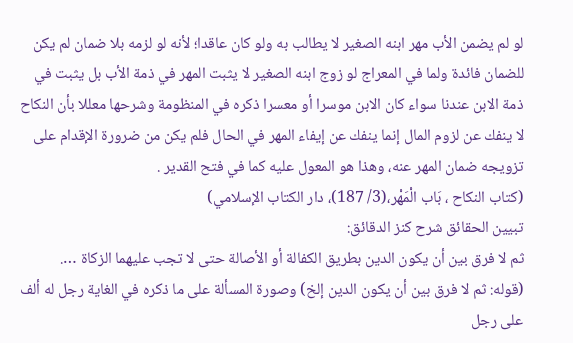لو لم يضمن الأب مهر ابنه الصغير لا يطالب به ولو كان عاقدا؛ لأنه لو لزمه بلا ضمان لم يكن للضمان فائدة ولما في المعراج لو زوج ابنه الصغير لا يثبت المهر في ذمة الأب بل يثبت في ذمة الابن عندنا سواء كان الابن موسرا أو معسرا ذكره في المنظومة وشرحها معللا بأن النكاح لا ينفك عن لزوم المال إنما ينفك عن إيفاء المهر في الحال فلم يكن من ضرورة الإقدام على تزويجه ضمان المهر عنه، وهذا هو المعول عليه كما في فتح القدير .
(کتاب النکاح ، بَاب الْمَهْر،(3/ 187)، دار الكتاب الإسلامي)
تبيين الحقائق شرح كنز الدقائق:
ثم لا فرق بين أن يكون الدين بطريق الكفالة أو الأصالة حتى لا تجب عليهما الزكاة ….
(قوله: ثم لا فرق بين أن يكون الدين إلخ) وصورة ‌المسألة ‌على ‌ما ‌ذكره ‌في ‌الغاية رجل له ألف على رجل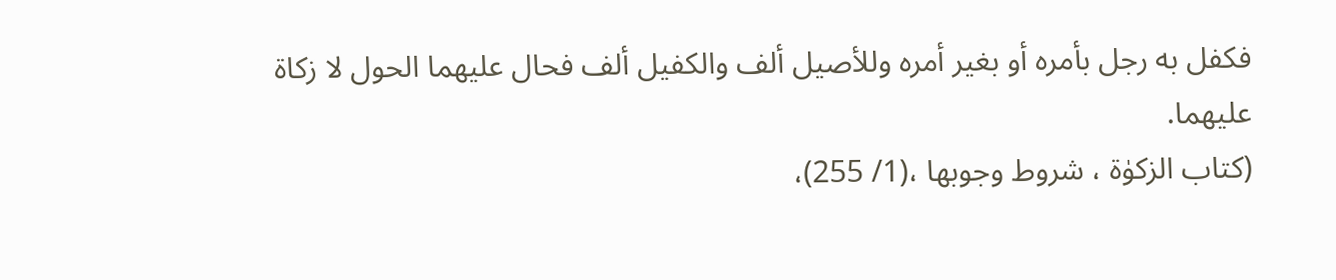فكفل به رجل بأمره أو بغير أمره وللأصيل ألف والكفيل ألف فحال عليهما الحول لا زكاة عليهما.
(کتاب الزکوٰة ، شروط وجوبها ،(1/ 255)،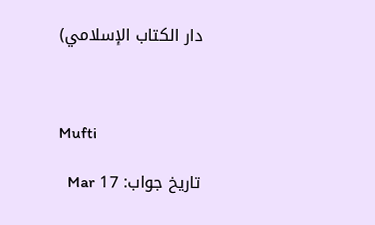دار الكتاب الإسلامي)



Mufti

تاریخ جواب: 17 Mar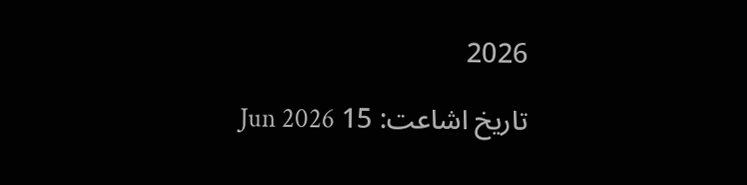2026

تاریخ اشاعت: 15 Jun 2026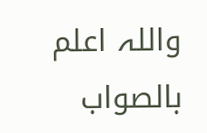واللہ اعلم بالصواب